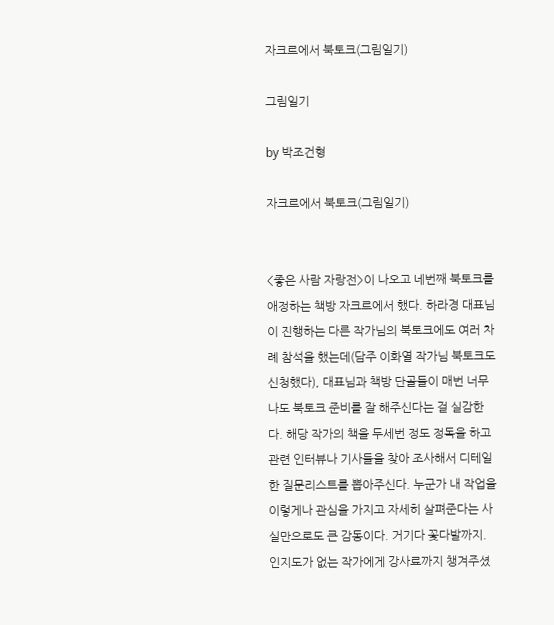자크르에서 북토크(그림일기)

그림일기

by 박조건형

자크르에서 북토크(그림일기)


<좋은 사람 자랑전>이 나오고 네번째 북토크를 애정하는 책방 자크르에서 했다. 하라경 대표님이 진행하는 다른 작가님의 북토크에도 여러 차례 참석을 했는데(담주 이화열 작가님 북토크도 신청했다), 대표님과 책방 단골들이 매번 너무나도 북토크 준비를 잘 해주신다는 걸 실감한다. 해당 작가의 책을 두세번 정도 정독을 하고 관련 인터뷰나 기사들을 찾아 조사해서 디테일한 질문리스트를 뽑아주신다. 누군가 내 작업을 이렇게나 관심을 가지고 자세히 살펴준다는 사실만으로도 큰 감동이다. 거기다 꽃다발까지. 인지도가 없는 작가에게 강사료까지 챙겨주셨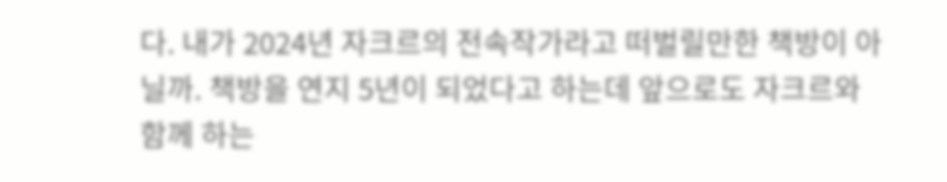다. 내가 2024년 자크르의 전속작가라고 떠벌릴만한 책방이 아닐까. 책방을 연지 5년이 되었다고 하는데 앞으로도 자크르와 함께 하는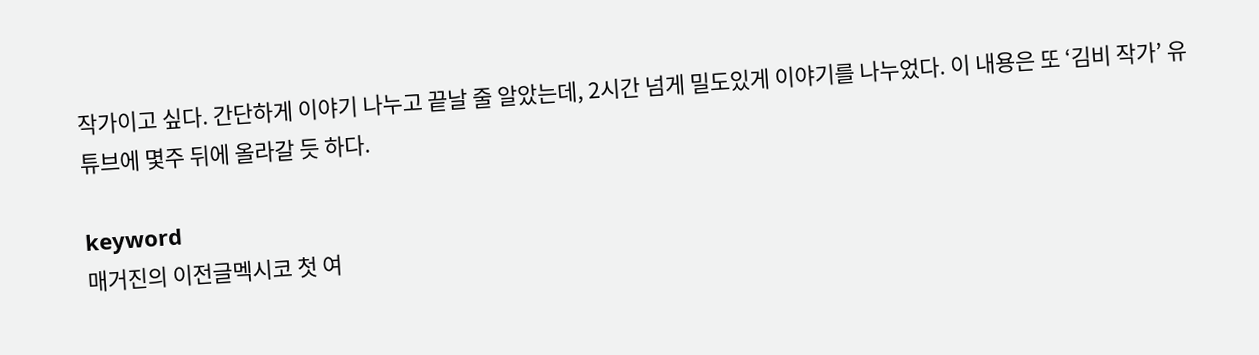작가이고 싶다. 간단하게 이야기 나누고 끝날 줄 알았는데, 2시간 넘게 밀도있게 이야기를 나누었다. 이 내용은 또 ‘김비 작가’ 유튜브에 몇주 뒤에 올라갈 듯 하다.

keyword
매거진의 이전글멕시코 첫 여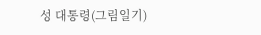성 대통령(그림일기)